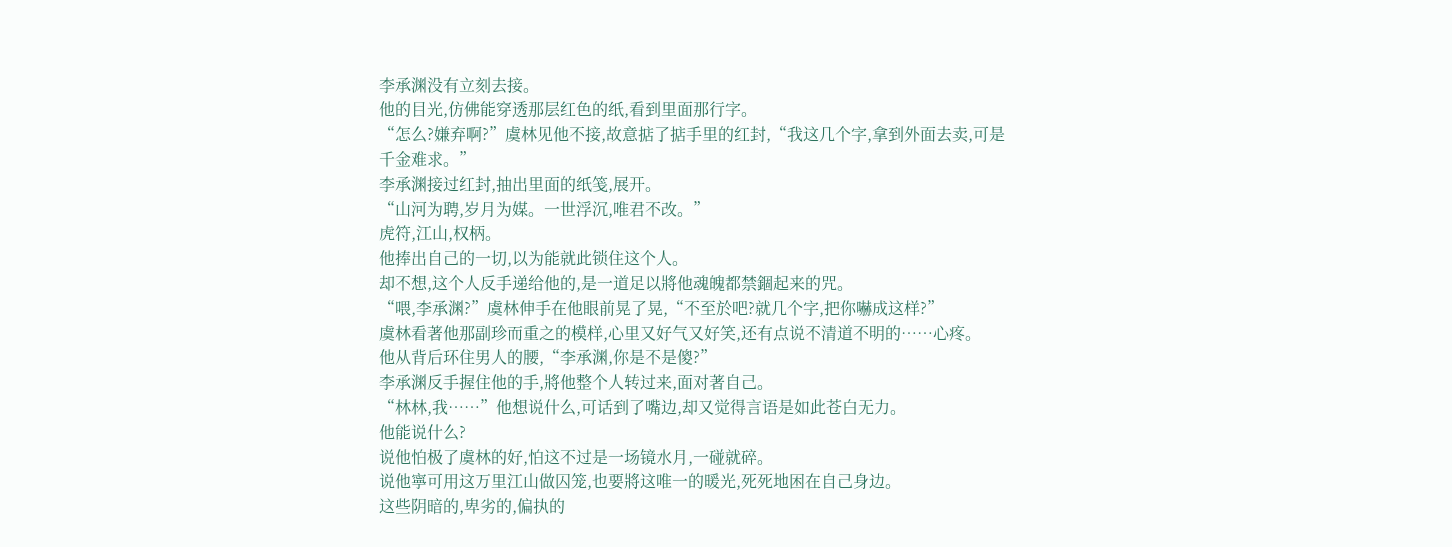李承渊没有立刻去接。
他的目光,仿佛能穿透那层红色的纸,看到里面那行字。
“怎么?嫌弃啊?”虞林见他不接,故意掂了掂手里的红封,“我这几个字,拿到外面去卖,可是千金难求。”
李承渊接过红封,抽出里面的纸笺,展开。
“山河为聘,岁月为媒。一世浮沉,唯君不改。”
虎符,江山,权柄。
他捧出自己的一切,以为能就此锁住这个人。
却不想,这个人反手递给他的,是一道足以將他魂魄都禁錮起来的咒。
“喂,李承渊?”虞林伸手在他眼前晃了晃,“不至於吧?就几个字,把你嚇成这样?”
虞林看著他那副珍而重之的模样,心里又好气又好笑,还有点说不清道不明的……心疼。
他从背后环住男人的腰,“李承渊,你是不是傻?”
李承渊反手握住他的手,將他整个人转过来,面对著自己。
“林林,我……”他想说什么,可话到了嘴边,却又觉得言语是如此苍白无力。
他能说什么?
说他怕极了虞林的好,怕这不过是一场镜水月,一碰就碎。
说他寧可用这万里江山做囚笼,也要將这唯一的暖光,死死地困在自己身边。
这些阴暗的,卑劣的,偏执的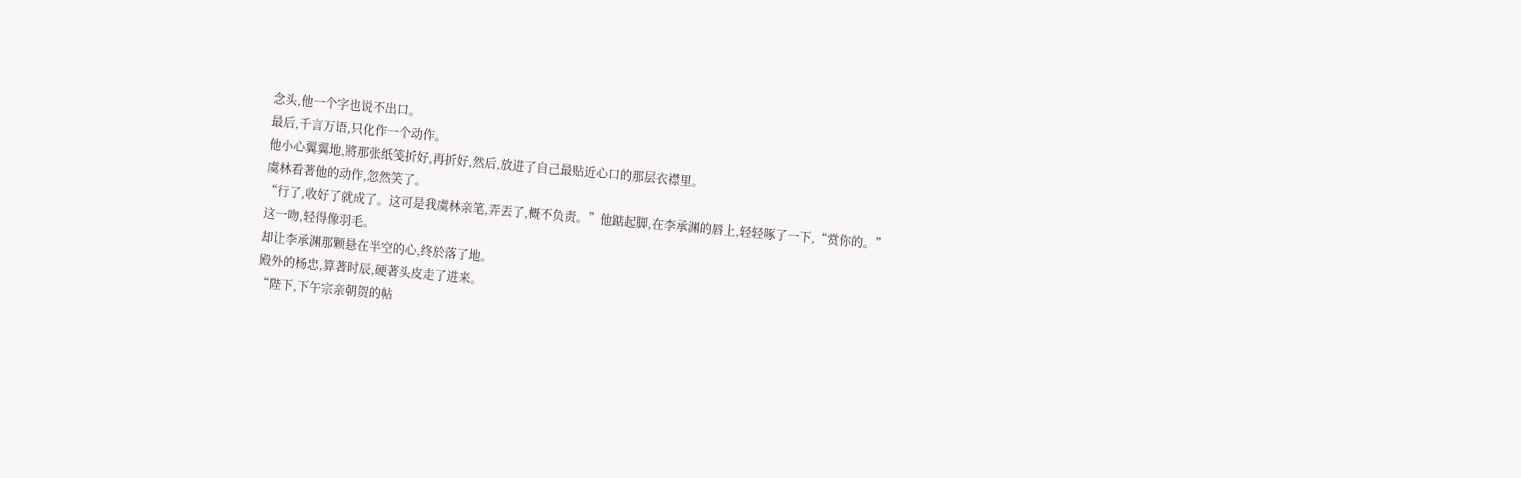念头,他一个字也说不出口。
最后,千言万语,只化作一个动作。
他小心翼翼地,將那张纸笺折好,再折好,然后,放进了自己最贴近心口的那层衣襟里。
虞林看著他的动作,忽然笑了。
“行了,收好了就成了。这可是我虞林亲笔,弄丟了,概不负责。”他踮起脚,在李承渊的唇上,轻轻啄了一下,“赏你的。”
这一吻,轻得像羽毛。
却让李承渊那颗悬在半空的心,终於落了地。
殿外的杨忠,算著时辰,硬著头皮走了进来。
“陛下,下午宗亲朝贺的帖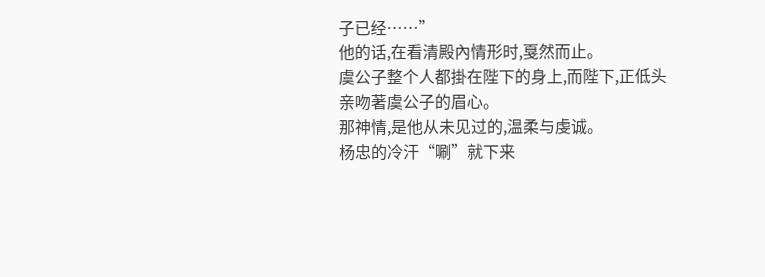子已经……”
他的话,在看清殿內情形时,戛然而止。
虞公子整个人都掛在陛下的身上,而陛下,正低头亲吻著虞公子的眉心。
那神情,是他从未见过的,温柔与虔诚。
杨忠的冷汗“唰”就下来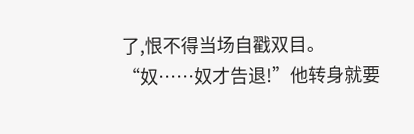了,恨不得当场自戳双目。
“奴……奴才告退!”他转身就要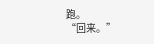跑。
“回来。”